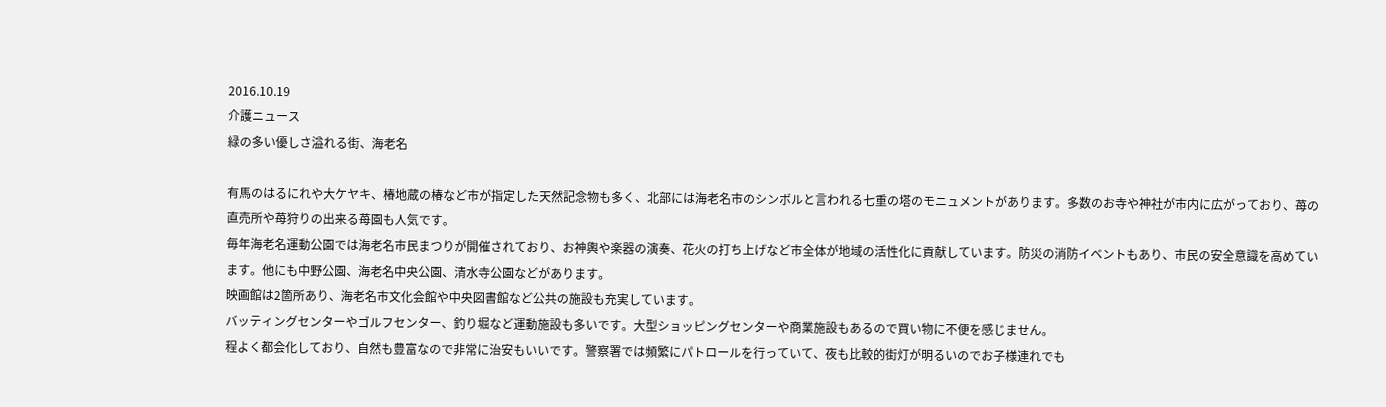2016.10.19
介護ニュース
緑の多い優しさ溢れる街、海老名

有馬のはるにれや大ケヤキ、椿地蔵の椿など市が指定した天然記念物も多く、北部には海老名市のシンボルと言われる七重の塔のモニュメントがあります。多数のお寺や神社が市内に広がっており、苺の直売所や苺狩りの出来る苺園も人気です。
毎年海老名運動公園では海老名市民まつりが開催されており、お神輿や楽器の演奏、花火の打ち上げなど市全体が地域の活性化に貢献しています。防災の消防イベントもあり、市民の安全意識を高めています。他にも中野公園、海老名中央公園、清水寺公園などがあります。
映画館は2箇所あり、海老名市文化会館や中央図書館など公共の施設も充実しています。
バッティングセンターやゴルフセンター、釣り堀など運動施設も多いです。大型ショッピングセンターや商業施設もあるので買い物に不便を感じません。
程よく都会化しており、自然も豊富なので非常に治安もいいです。警察署では頻繁にパトロールを行っていて、夜も比較的街灯が明るいのでお子様連れでも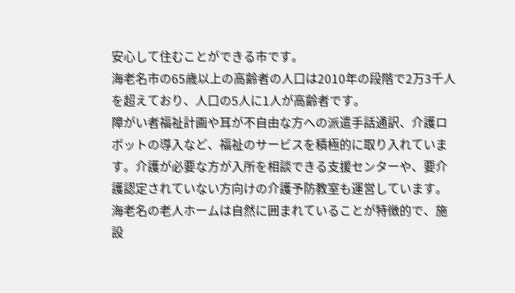安心して住むことができる市です。
海老名市の65歳以上の高齢者の人口は2010年の段階で2万3千人を超えており、人口の5人に1人が高齢者です。
障がい者福祉計画や耳が不自由な方への派遣手話通訳、介護ロボットの導入など、福祉のサービスを積極的に取り入れています。介護が必要な方が入所を相談できる支援センターや、要介護認定されていない方向けの介護予防教室も運営しています。
海老名の老人ホームは自然に囲まれていることが特徴的で、施設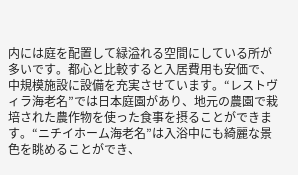内には庭を配置して緑溢れる空間にしている所が多いです。都心と比較すると入居費用も安価で、中規模施設に設備を充実させています。“レストヴィラ海老名”では日本庭園があり、地元の農園で栽培された農作物を使った食事を摂ることができます。“ニチイホーム海老名”は入浴中にも綺麗な景色を眺めることができ、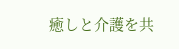癒しと介護を共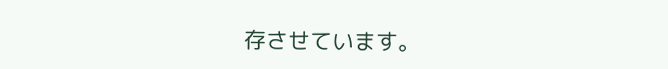存させています。